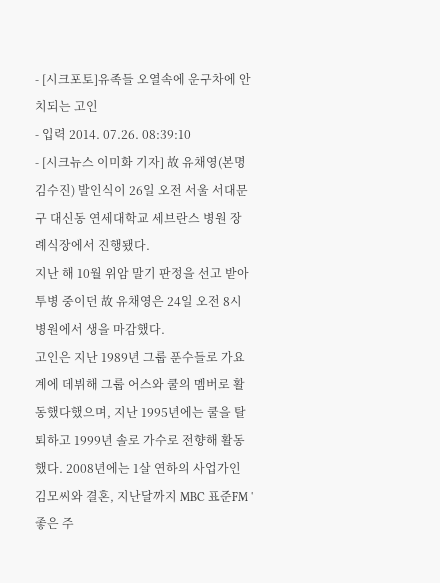- [시크포토]유족들 오열속에 운구차에 안치되는 고인
- 입력 2014. 07.26. 08:39:10
- [시크뉴스 이미화 기자] 故 유채영(본명 김수진) 발인식이 26일 오전 서울 서대문구 대신동 연세대학교 세브란스 병원 장례식장에서 진행됐다.
지난 해 10월 위암 말기 판정을 선고 받아 투병 중이던 故 유채영은 24일 오전 8시 병원에서 생을 마감했다.
고인은 지난 1989년 그룹 푼수들로 가요계에 데뷔해 그룹 어스와 쿨의 멤버로 활동했다했으며, 지난 1995년에는 쿨을 탈퇴하고 1999년 솔로 가수로 전향해 활동했다. 2008년에는 1살 연하의 사업가인 김모씨와 결혼, 지난달까지 MBC 표준FM '좋은 주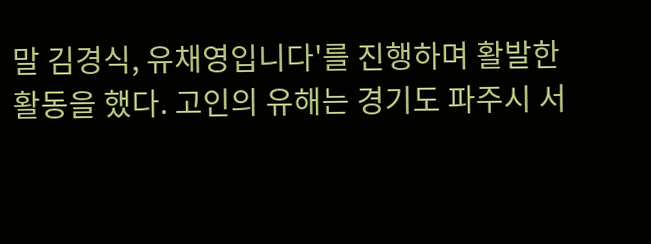말 김경식, 유채영입니다'를 진행하며 활발한 활동을 했다. 고인의 유해는 경기도 파주시 서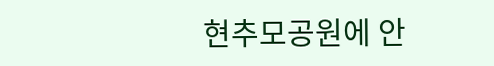현추모공원에 안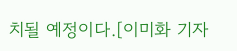치될 예정이다.[이미화 기자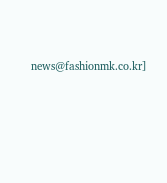news@fashionmk.co.kr]